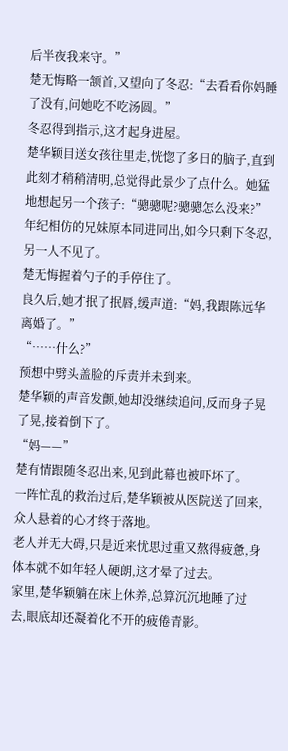后半夜我来守。”
楚无悔略一颔首,又望向了冬忍:“去看看你妈睡了没有,问她吃不吃汤圆。”
冬忍得到指示,这才起身进屋。
楚华颖目送女孩往里走,恍惚了多日的脑子,直到此刻才稍稍清明,总觉得此景少了点什么。她猛地想起另一个孩子:“骢骢呢?骢骢怎么没来?”
年纪相仿的兄妹原本同进同出,如今只剩下冬忍,另一人不见了。
楚无悔握着勺子的手停住了。
良久后,她才抿了抿唇,缓声道:“妈,我跟陈远华离婚了。”
“……什么?”
预想中劈头盖脸的斥责并未到来。
楚华颖的声音发颤,她却没继续追问,反而身子晃了晃,接着倒下了。
“妈——”
楚有情跟随冬忍出来,见到此幕也被吓坏了。
一阵忙乱的救治过后,楚华颖被从医院送了回来,众人悬着的心才终于落地。
老人并无大碍,只是近来忧思过重又熬得疲惫,身体本就不如年轻人硬朗,这才晕了过去。
家里,楚华颖躺在床上休养,总算沉沉地睡了过去,眼底却还凝着化不开的疲倦青影。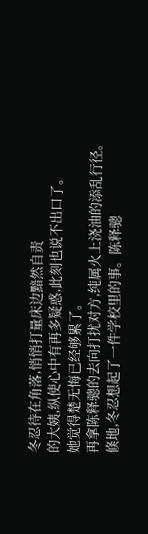冬忍待在角落,悄悄打量床边黯然自责
的大姨,纵使心中有再多疑惑,此刻也说不出口了。
她觉得楚无悔已经够累了。
再拿陈释骢的去向打扰对方,纯属火上浇油的添乱行径。
倏地,冬忍想起了一件学校里的事。陈释骢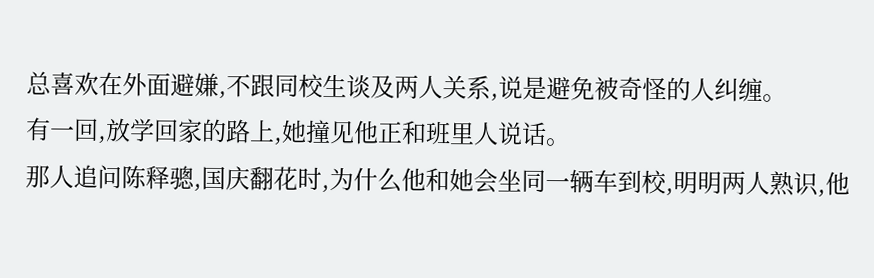总喜欢在外面避嫌,不跟同校生谈及两人关系,说是避免被奇怪的人纠缠。
有一回,放学回家的路上,她撞见他正和班里人说话。
那人追问陈释骢,国庆翻花时,为什么他和她会坐同一辆车到校,明明两人熟识,他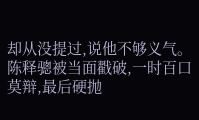却从没提过,说他不够义气。
陈释骢被当面戳破,一时百口莫辩,最后硬抛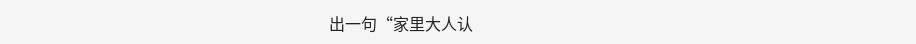出一句“家里大人认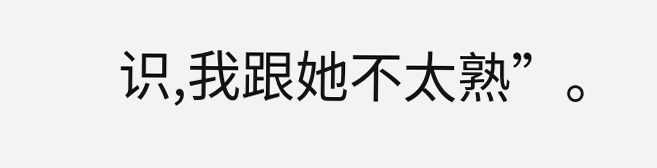识,我跟她不太熟”。